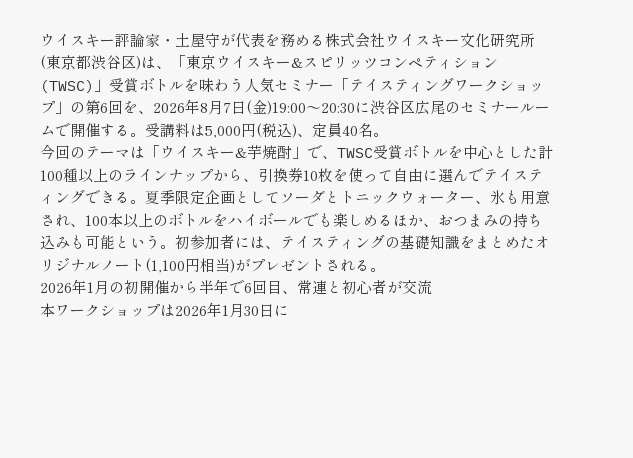ウイスキー評論家・土屋守が代表を務める株式会社ウイスキー文化研究所(東京都渋谷区)は、「東京ウイスキー&スピリッツコンペティション(TWSC)」受賞ボトルを味わう人気セミナー「テイスティングワークショップ」の第6回を、2026年8月7日(金)19:00〜20:30に渋谷区広尾のセミナールームで開催する。受講料は5,000円(税込)、定員40名。
今回のテーマは「ウイスキー&芋焼酎」で、TWSC受賞ボトルを中心とした計100種以上のラインナップから、引換券10枚を使って自由に選んでテイスティングできる。夏季限定企画としてソーダとトニックウォーター、氷も用意され、100本以上のボトルをハイボールでも楽しめるほか、おつまみの持ち込みも可能という。初参加者には、テイスティングの基礎知識をまとめたオリジナルノート(1,100円相当)がプレゼントされる。
2026年1月の初開催から半年で6回目、常連と初心者が交流
本ワークショップは2026年1月30日に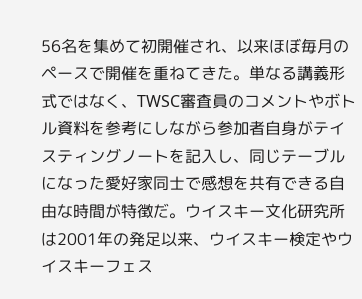56名を集めて初開催され、以来ほぼ毎月のペースで開催を重ねてきた。単なる講義形式ではなく、TWSC審査員のコメントやボトル資料を参考にしながら参加者自身がテイスティングノートを記入し、同じテーブルになった愛好家同士で感想を共有できる自由な時間が特徴だ。ウイスキー文化研究所は2001年の発足以来、ウイスキー検定やウイスキーフェス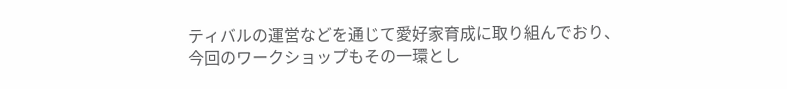ティバルの運営などを通じて愛好家育成に取り組んでおり、今回のワークショップもその一環とし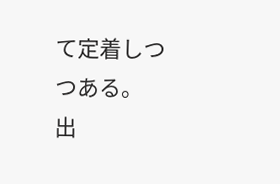て定着しつつある。
出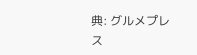典: グルメプレス